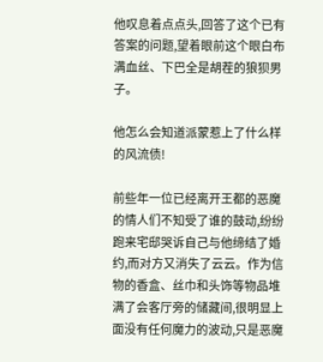他叹息着点点头,回答了这个已有答案的问题,望着眼前这个眼白布满血丝、下巴全是胡茬的狼狈男子。

他怎么会知道派蒙惹上了什么样的风流债!

前些年一位已经离开王都的恶魔的情人们不知受了谁的鼓动,纷纷跑来宅邸哭诉自己与他缔结了婚约,而对方又消失了云云。作为信物的香盒、丝巾和头饰等物品堆满了会客厅旁的储藏间,很明显上面没有任何魔力的波动,只是恶魔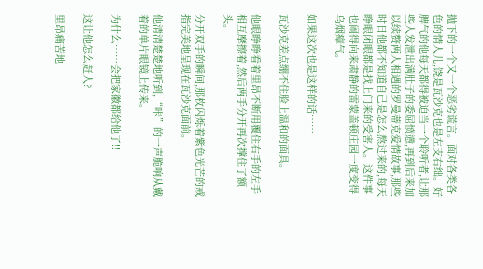抛下的一个又一个恶劣谎言。面对各类各色的情人儿,饶是瓦沙克也是左支右绌。好脾气的他每天都得被迫当一个聆听者,让那些人发泄出满肚子的委屈愤懑,再到后来加以续赘两人相遇的罗曼蒂克爱情故事,那些时日他都不知道自己是怎么熬过来的,每天睁眼闭眼都是找上门来的受害人。这件事也闹得向来肃静的雷蒙盖顿庄园一度变得乌烟瘴气。

如果这次也是这样的话……

瓦沙克差点绷不住脸上温和的面具。

他眼睁睁看着里昂不断用覆住右手的左手相互摩擦着,然后两手分开再次撑住了额头。

分开双手的瞬间,那枚闪烁着紫色光芒的戒指完美地呈现在瓦沙克面前。

他清清楚楚地听到,“咔”的一声脆响从戴着的单片眼镜上传来。

为什么……会把家徽都给他了!!

这让他怎么赶人?

里昂痛苦地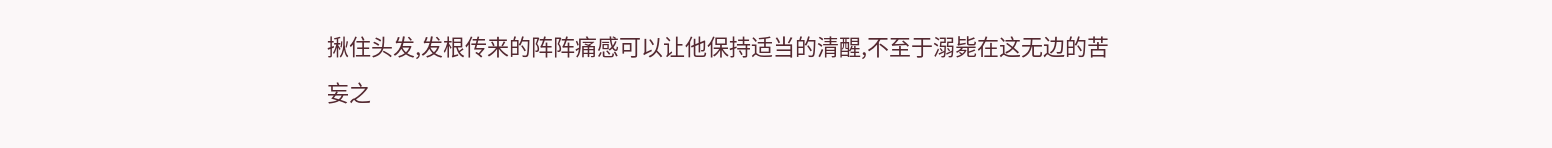揪住头发,发根传来的阵阵痛感可以让他保持适当的清醒,不至于溺毙在这无边的苦妄之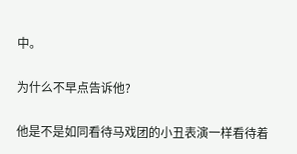中。

为什么不早点告诉他?

他是不是如同看待马戏团的小丑表演一样看待着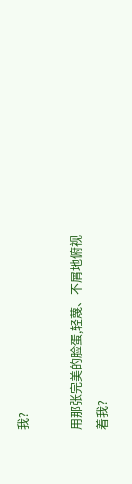我?

用那张完美的脸蛋,轻蔑、不屑地俯视着我?